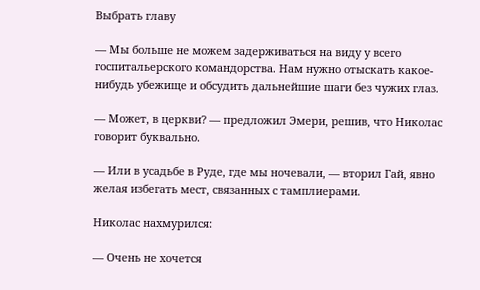Выбрать главу

— Мы больше не можем задерживаться на виду у всего госпитальерского командорства. Нам нужно отыскать какое-нибудь убежище и обсудить дальнейшие шаги без чужих глаз.

— Может, в церкви? — предложил Эмери, решив, что Николас говорит буквально.

— Или в усадьбе в Руде, где мы ночевали, — вторил Гай, явно желая избегать мест, связанных с тамплиерами.

Николас нахмурился:

— Очень не хочется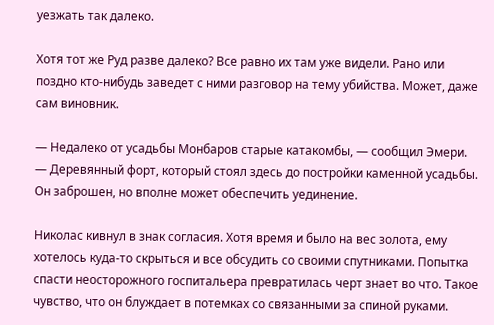уезжать так далеко.

Хотя тот же Руд разве далеко? Все равно их там уже видели. Рано или поздно кто-нибудь заведет с ними разговор на тему убийства. Может, даже сам виновник.

— Недалеко от усадьбы Монбаров старые катакомбы, — сообщил Эмери. — Деревянный форт, который стоял здесь до постройки каменной усадьбы. Он заброшен, но вполне может обеспечить уединение.

Николас кивнул в знак согласия. Хотя время и было на вес золота, ему хотелось куда-то скрыться и все обсудить со своими спутниками. Попытка спасти неосторожного госпитальера превратилась черт знает во что. Такое чувство, что он блуждает в потемках со связанными за спиной руками.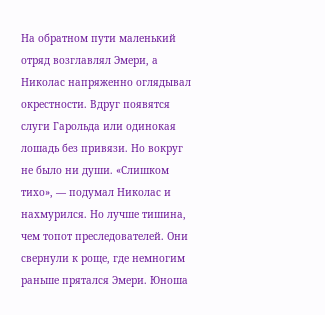На обратном пути маленький отряд возглавлял Эмери, а Николас напряженно оглядывал окрестности. Вдруг появятся слуги Гарольда или одинокая лошадь без привязи. Но вокруг не было ни души. «Слишком тихо», — подумал Николас и нахмурился. Но лучше тишина, чем топот преследователей. Они свернули к роще, где немногим раньше прятался Эмери. Юноша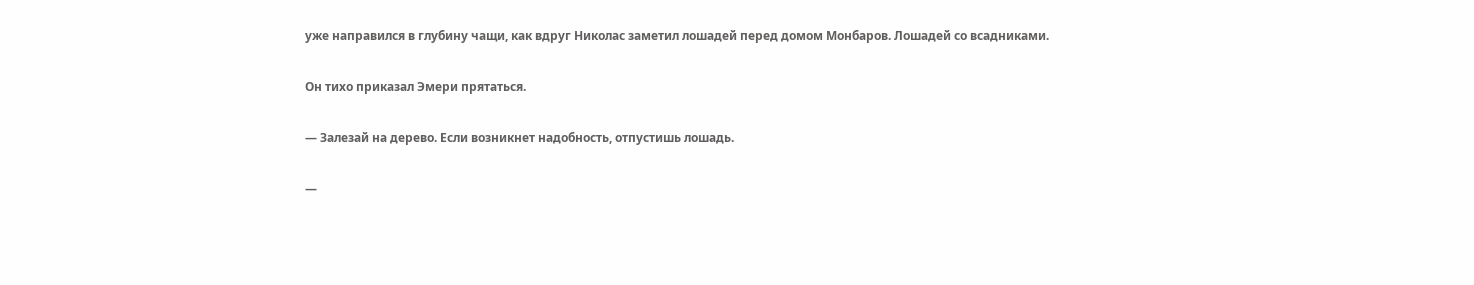уже направился в глубину чащи, как вдруг Николас заметил лошадей перед домом Монбаров. Лошадей со всадниками.

Он тихо приказал Эмери прятаться.

— Залезай на дерево. Если возникнет надобность, отпустишь лошадь.

—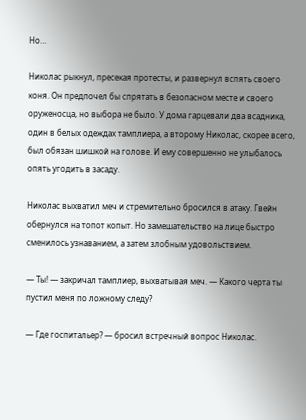Но…

Николас рыкнул, пресекая протесты, и развернул вспять своего коня. Он предпочел бы спрятать в безопасном месте и своего оруженосца, но выбора не было. У дома гарцевали два всадника, один в белых одеждах тамплиера, а второму Николас, скорее всего, был обязан шишкой на голове. И ему совершенно не улыбалось опять угодить в засаду.

Николас выхватил меч и стремительно бросился в атаку. Гвейн обернулся на топот копыт. Но замешательство на лице быстро сменилось узнаванием, а затем злобным удовольствием.

— Ты! — закричал тамплиер, выхватывая меч. — Какого черта ты пустил меня по ложному следу?

— Где госпитальер? — бросил встречный вопрос Николас.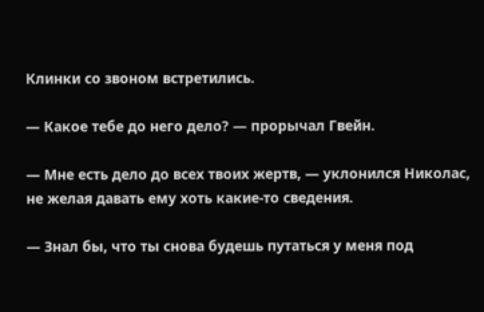Клинки со звоном встретились.

— Какое тебе до него дело? — прорычал Гвейн.

— Мне есть дело до всех твоих жертв, — уклонился Николас, не желая давать ему хоть какие-то сведения.

— Знал бы, что ты снова будешь путаться у меня под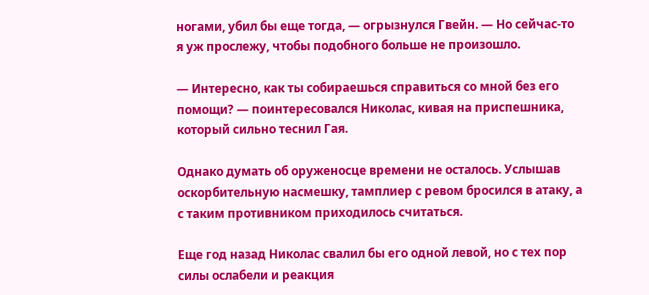ногами, убил бы еще тогда, — огрызнулся Гвейн. — Но сейчас-то я уж прослежу, чтобы подобного больше не произошло.

— Интересно, как ты собираешься справиться со мной без его помощи? — поинтересовался Николас, кивая на приспешника, который сильно теснил Гая.

Однако думать об оруженосце времени не осталось. Услышав оскорбительную насмешку, тамплиер с ревом бросился в атаку, а с таким противником приходилось считаться.

Еще год назад Николас свалил бы его одной левой, но с тех пор силы ослабели и реакция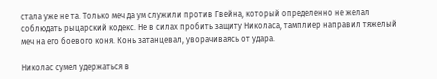стала уже не та. Только меч да ум служили против Гвейна, который определенно не желал соблюдать рыцарский кодекс. Не в силах пробить защиту Николаса, тамплиер направил тяжелый меч на его боевого коня. Конь затанцевал, уворачиваясь от удара.

Николас сумел удержаться в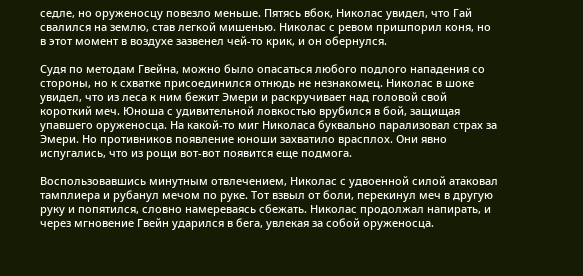седле, но оруженосцу повезло меньше. Пятясь вбок, Николас увидел, что Гай свалился на землю, став легкой мишенью. Николас с ревом пришпорил коня, но в этот момент в воздухе зазвенел чей-то крик, и он обернулся.

Судя по методам Гвейна, можно было опасаться любого подлого нападения со стороны, но к схватке присоединился отнюдь не незнакомец. Николас в шоке увидел, что из леса к ним бежит Эмери и раскручивает над головой свой короткий меч. Юноша с удивительной ловкостью врубился в бой, защищая упавшего оруженосца. На какой-то миг Николаса буквально парализовал страх за Эмери. Но противников появление юноши захватило врасплох. Они явно испугались, что из рощи вот-вот появится еще подмога.

Воспользовавшись минутным отвлечением, Николас с удвоенной силой атаковал тамплиера и рубанул мечом по руке. Тот взвыл от боли, перекинул меч в другую руку и попятился, словно намереваясь сбежать. Николас продолжал напирать, и через мгновение Гвейн ударился в бега, увлекая за собой оруженосца.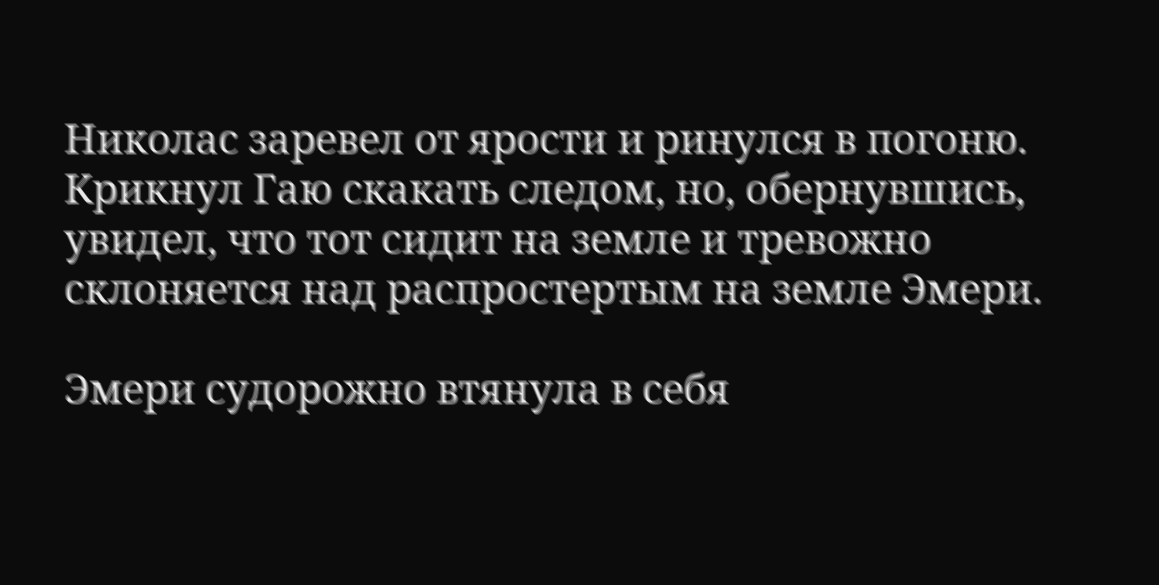Николас заревел от ярости и ринулся в погоню. Крикнул Гаю скакать следом, но, обернувшись, увидел, что тот сидит на земле и тревожно склоняется над распростертым на земле Эмери.

Эмери судорожно втянула в себя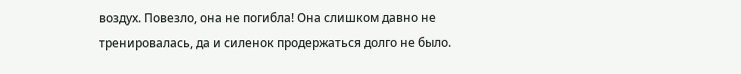воздух. Повезло, она не погибла! Она слишком давно не тренировалась, да и силенок продержаться долго не было.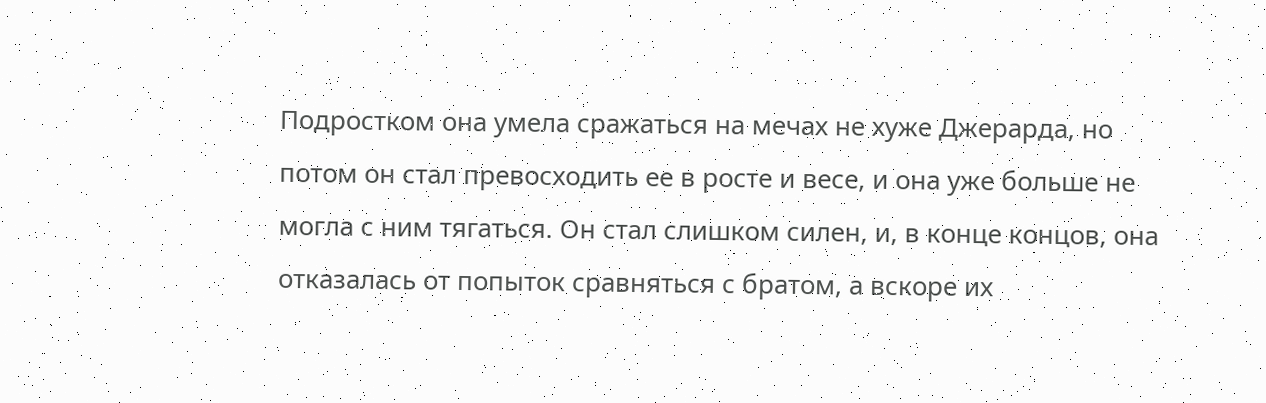Подростком она умела сражаться на мечах не хуже Джерарда, но потом он стал превосходить ее в росте и весе, и она уже больше не могла с ним тягаться. Он стал слишком силен, и, в конце концов, она отказалась от попыток сравняться с братом, а вскоре их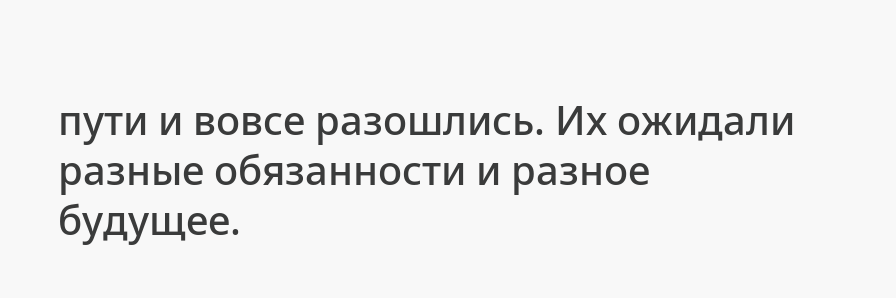пути и вовсе разошлись. Их ожидали разные обязанности и разное будущее.